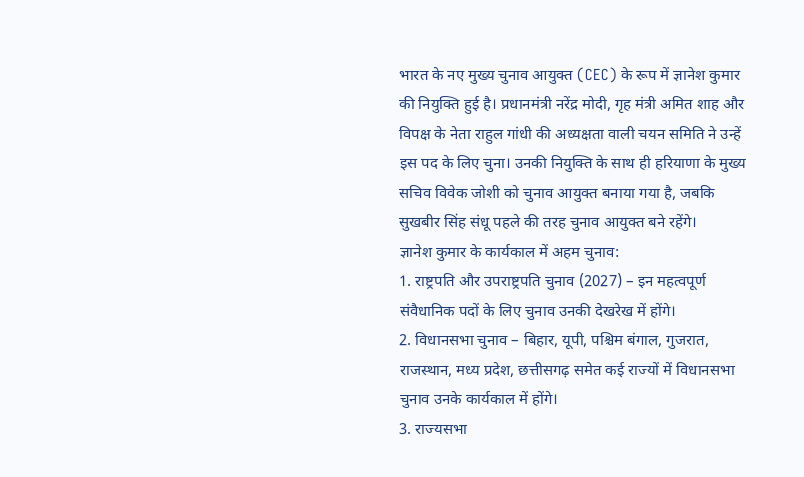भारत के नए मुख्य चुनाव आयुक्त (CEC) के रूप में ज्ञानेश कुमार की नियुक्ति हुई है। प्रधानमंत्री नरेंद्र मोदी, गृह मंत्री अमित शाह और विपक्ष के नेता राहुल गांधी की अध्यक्षता वाली चयन समिति ने उन्हें इस पद के लिए चुना। उनकी नियुक्ति के साथ ही हरियाणा के मुख्य सचिव विवेक जोशी को चुनाव आयुक्त बनाया गया है, जबकि सुखबीर सिंह संधू पहले की तरह चुनाव आयुक्त बने रहेंगे।
ज्ञानेश कुमार के कार्यकाल में अहम चुनाव:
1. राष्ट्रपति और उपराष्ट्रपति चुनाव (2027) – इन महत्वपूर्ण संवैधानिक पदों के लिए चुनाव उनकी देखरेख में होंगे।
2. विधानसभा चुनाव – बिहार, यूपी, पश्चिम बंगाल, गुजरात, राजस्थान, मध्य प्रदेश, छत्तीसगढ़ समेत कई राज्यों में विधानसभा चुनाव उनके कार्यकाल में होंगे।
3. राज्यसभा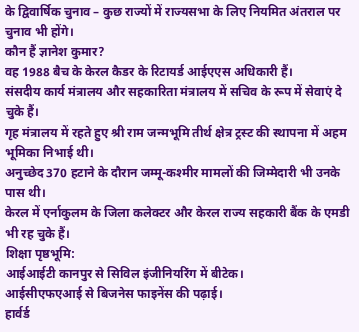के द्विवार्षिक चुनाव – कुछ राज्यों में राज्यसभा के लिए नियमित अंतराल पर चुनाव भी होंगे।
कौन हैं ज्ञानेश कुमार?
वह 1988 बैच के केरल कैडर के रिटायर्ड आईएएस अधिकारी हैं।
संसदीय कार्य मंत्रालय और सहकारिता मंत्रालय में सचिव के रूप में सेवाएं दे चुके हैं।
गृह मंत्रालय में रहते हुए श्री राम जन्मभूमि तीर्थ क्षेत्र ट्रस्ट की स्थापना में अहम भूमिका निभाई थी।
अनुच्छेद 370 हटाने के दौरान जम्मू-कश्मीर मामलों की जिम्मेदारी भी उनके पास थी।
केरल में एर्नाकुलम के जिला कलेक्टर और केरल राज्य सहकारी बैंक के एमडी भी रह चुके हैं।
शिक्षा पृष्ठभूमि:
आईआईटी कानपुर से सिविल इंजीनियरिंग में बीटेक।
आईसीएफएआई से बिजनेस फाइनेंस की पढ़ाई।
हार्वर्ड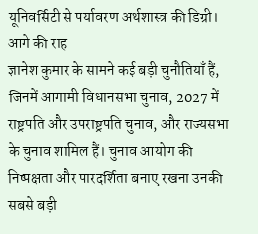यूनिवर्सिटी से पर्यावरण अर्थशास्त्र की डिग्री।
आगे की राह
ज्ञानेश कुमार के सामने कई बड़ी चुनौतियाँ हैं, जिनमें आगामी विधानसभा चुनाव, 2027 में राष्ट्रपति और उपराष्ट्रपति चुनाव, और राज्यसभा के चुनाव शामिल हैं। चुनाव आयोग की निष्पक्षता और पारदर्शिता बनाए रखना उनकी सबसे बड़ी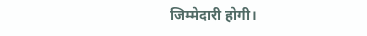जिम्मेदारी होगी।